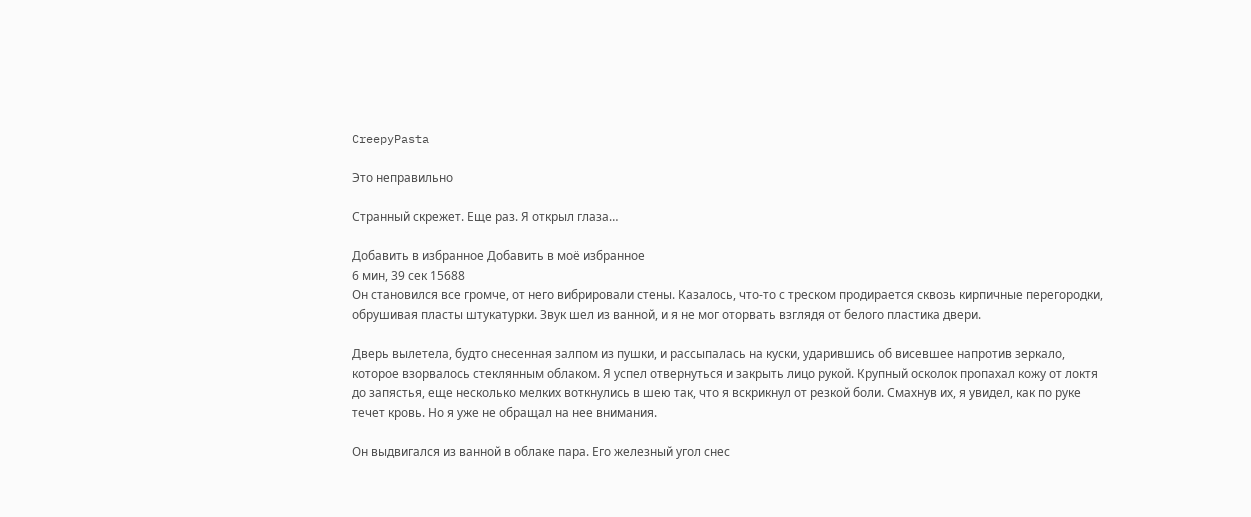CreepyPasta

Это неправильно

Странный скрежет. Еще раз. Я открыл глаза…

Добавить в избранное Добавить в моё избранное
6 мин, 39 сек 15688
Он становился все громче, от него вибрировали стены. Казалось, что-то с треском продирается сквозь кирпичные перегородки, обрушивая пласты штукатурки. Звук шел из ванной, и я не мог оторвать взглядя от белого пластика двери.

Дверь вылетела, будто снесенная залпом из пушки, и рассыпалась на куски, ударившись об висевшее напротив зеркало, которое взорвалось стеклянным облаком. Я успел отвернуться и закрыть лицо рукой. Крупный осколок пропахал кожу от локтя до запястья, еще несколько мелких воткнулись в шею так, что я вскрикнул от резкой боли. Смахнув их, я увидел, как по руке течет кровь. Но я уже не обращал на нее внимания.

Он выдвигался из ванной в облаке пара. Его железный угол снес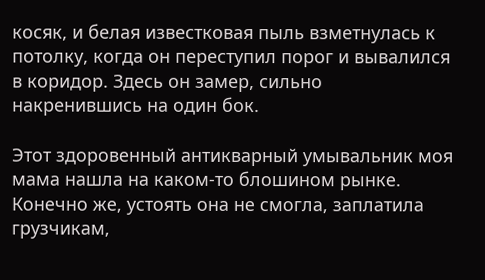косяк, и белая известковая пыль взметнулась к потолку, когда он переступил порог и вывалился в коридор. Здесь он замер, сильно накренившись на один бок.

Этот здоровенный антикварный умывальник моя мама нашла на каком-то блошином рынке. Конечно же, устоять она не смогла, заплатила грузчикам,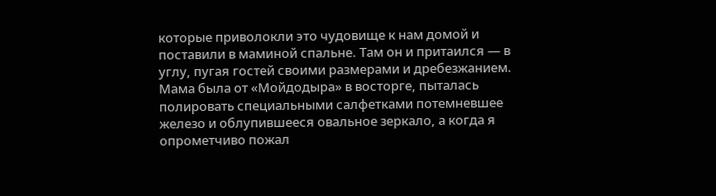которые приволокли это чудовище к нам домой и поставили в маминой спальне. Там он и притаился — в углу, пугая гостей своими размерами и дребезжанием. Мама была от «Мойдодыра» в восторге, пыталась полировать специальными салфетками потемневшее железо и облупившееся овальное зеркало, а когда я опрометчиво пожал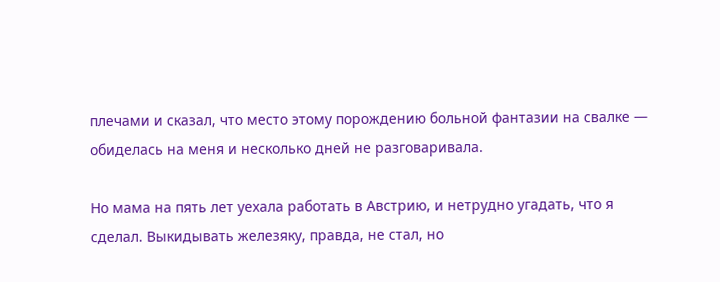плечами и сказал, что место этому порождению больной фантазии на свалке — обиделась на меня и несколько дней не разговаривала.

Но мама на пять лет уехала работать в Австрию, и нетрудно угадать, что я сделал. Выкидывать железяку, правда, не стал, но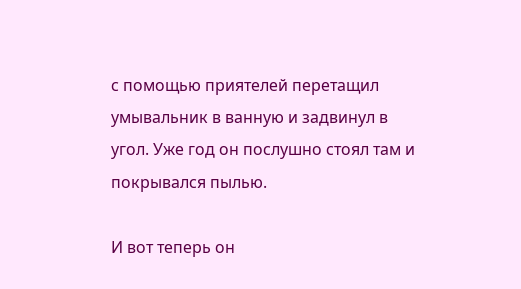с помощью приятелей перетащил умывальник в ванную и задвинул в угол. Уже год он послушно стоял там и покрывался пылью.

И вот теперь он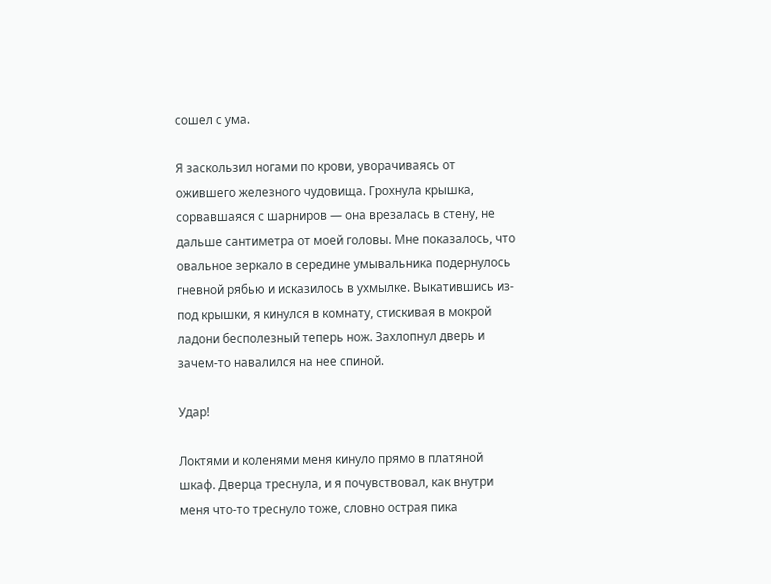сошел с ума.

Я заскользил ногами по крови, уворачиваясь от ожившего железного чудовища. Грохнула крышка, сорвавшаяся с шарниров — она врезалась в стену, не дальше сантиметра от моей головы. Мне показалось, что овальное зеркало в середине умывальника подернулось гневной рябью и исказилось в ухмылке. Выкатившись из-под крышки, я кинулся в комнату, стискивая в мокрой ладони бесполезный теперь нож. Захлопнул дверь и зачем-то навалился на нее спиной.

Удар!

Локтями и коленями меня кинуло прямо в платяной шкаф. Дверца треснула, и я почувствовал, как внутри меня что-то треснуло тоже, словно острая пика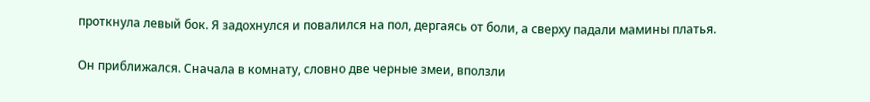проткнула левый бок. Я задохнулся и повалился на пол, дергаясь от боли, а сверху падали мамины платья.

Он приближался. Сначала в комнату, словно две черные змеи, вползли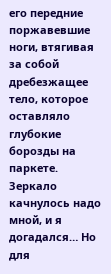его передние поржавевшие ноги, втягивая за собой дребезжащее тело, которое оставляло глубокие борозды на паркете. Зеркало качнулось надо мной, и я догадался… Но для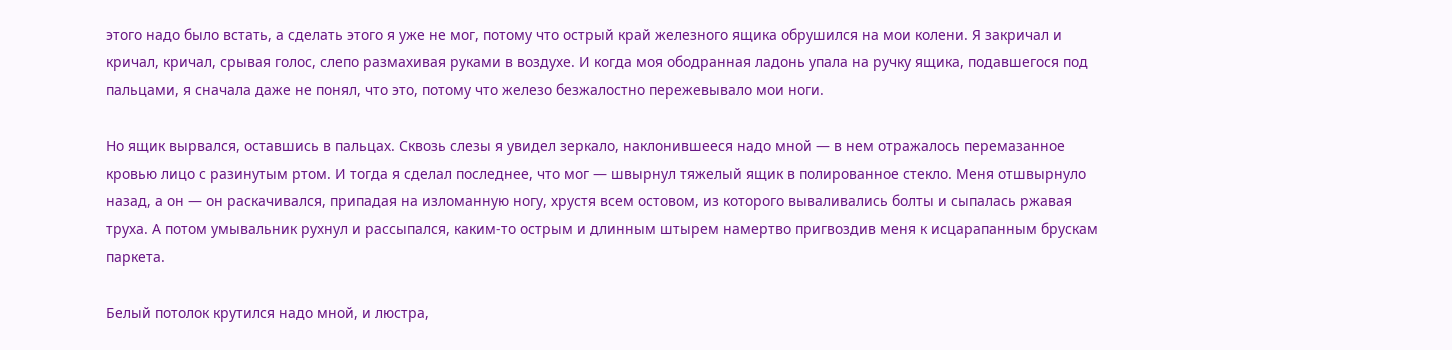этого надо было встать, а сделать этого я уже не мог, потому что острый край железного ящика обрушился на мои колени. Я закричал и кричал, кричал, срывая голос, слепо размахивая руками в воздухе. И когда моя ободранная ладонь упала на ручку ящика, подавшегося под пальцами, я сначала даже не понял, что это, потому что железо безжалостно пережевывало мои ноги.

Но ящик вырвался, оставшись в пальцах. Сквозь слезы я увидел зеркало, наклонившееся надо мной — в нем отражалось перемазанное кровью лицо с разинутым ртом. И тогда я сделал последнее, что мог — швырнул тяжелый ящик в полированное стекло. Меня отшвырнуло назад, а он — он раскачивался, припадая на изломанную ногу, хрустя всем остовом, из которого вываливались болты и сыпалась ржавая труха. А потом умывальник рухнул и рассыпался, каким-то острым и длинным штырем намертво пригвоздив меня к исцарапанным брускам паркета.

Белый потолок крутился надо мной, и люстра,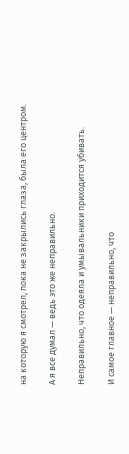на которую я смотрел, пока не закрылись глаза, была его центром.

А я все думал — ведь это же неправильно.

Неправильно, что одеяла и умывальники приходится убивать.

И самое главное — неправильно, что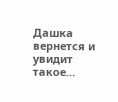Дашка вернется и увидит такое…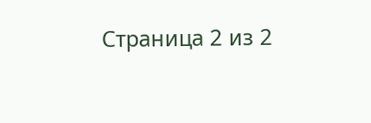Страница 2 из 2